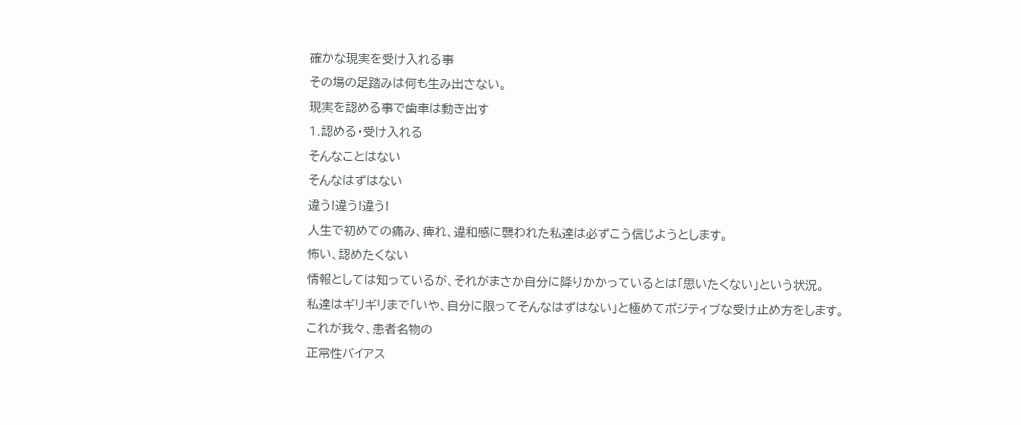確かな現実を受け入れる事
その場の足踏みは何も生み出さない。
現実を認める事で歯車は動き出す
1.認める・受け入れる
そんなことはない
そんなはずはない
違う!違う!違う!
人生で初めての痛み、痺れ、違和感に襲われた私達は必ずこう信じようとします。
怖い、認めたくない
情報としては知っているが、それがまさか自分に降りかかっているとは「思いたくない」という状況。
私達はギリギリまで「いや、自分に限ってそんなはずはない」と極めてポジティブな受け止め方をします。
これが我々、患者名物の
正常性バイアス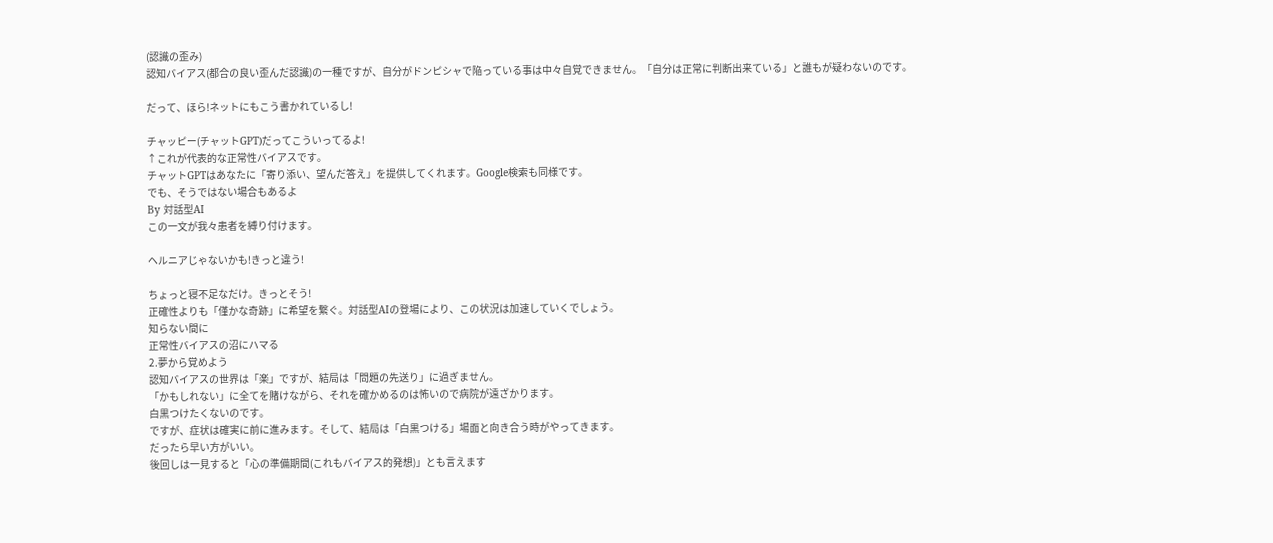(認識の歪み)
認知バイアス(都合の良い歪んだ認識)の一種ですが、自分がドンピシャで陥っている事は中々自覚できません。「自分は正常に判断出来ている」と誰もが疑わないのです。

だって、ほら!ネットにもこう書かれているし!

チャッピー(チャットGPT)だってこういってるよ!
↑これが代表的な正常性バイアスです。
チャットGPTはあなたに「寄り添い、望んだ答え」を提供してくれます。Google検索も同様です。
でも、そうではない場合もあるよ
By 対話型AI
この一文が我々患者を縛り付けます。

ヘルニアじゃないかも!きっと違う!

ちょっと寝不足なだけ。きっとそう!
正確性よりも「僅かな奇跡」に希望を繋ぐ。対話型AIの登場により、この状況は加速していくでしょう。
知らない間に
正常性バイアスの沼にハマる
2.夢から覚めよう
認知バイアスの世界は「楽」ですが、結局は「問題の先送り」に過ぎません。
「かもしれない」に全てを賭けながら、それを確かめるのは怖いので病院が遠ざかります。
白黒つけたくないのです。
ですが、症状は確実に前に進みます。そして、結局は「白黒つける」場面と向き合う時がやってきます。
だったら早い方がいい。
後回しは一見すると「心の準備期間(これもバイアス的発想)」とも言えます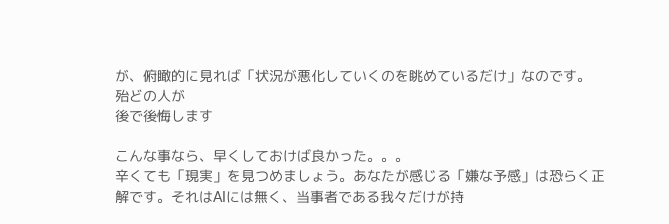が、俯瞰的に見れば「状況が悪化していくのを眺めているだけ」なのです。
殆どの人が
後で後悔します

こんな事なら、早くしておけば良かった。。。
辛くても「現実」を見つめましょう。あなたが感じる「嫌な予感」は恐らく正解です。それはAIには無く、当事者である我々だけが持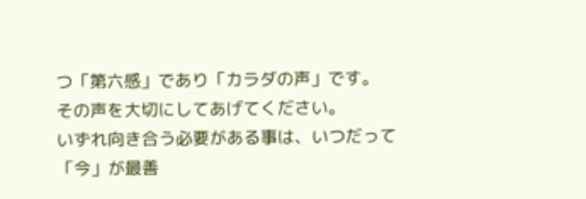つ「第六感」であり「カラダの声」です。
その声を大切にしてあげてください。
いずれ向き合う必要がある事は、いつだって「今」が最善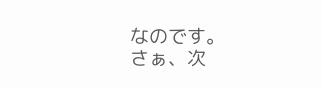なのです。
さぁ、次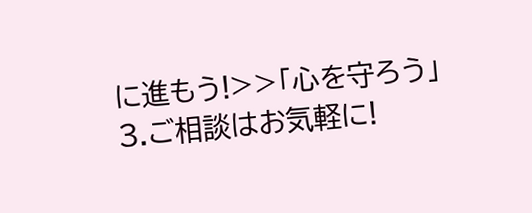に進もう!>>「心を守ろう」
3.ご相談はお気軽に!